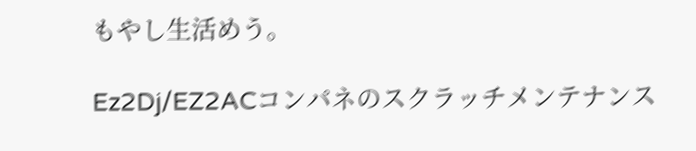もやし生活めう。

Ez2Dj/EZ2ACコンパネのスクラッチメンテナンス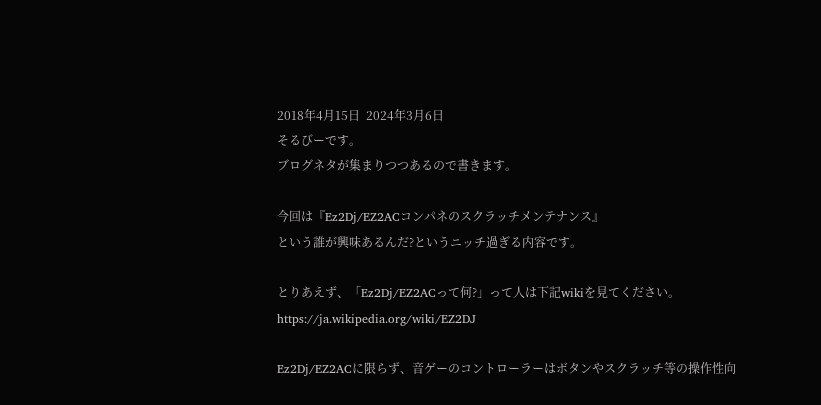2018年4月15日  2024年3月6日
そるびーです。
ブログネタが集まりつつあるので書きます。

今回は『Ez2Dj/EZ2ACコンパネのスクラッチメンテナンス』
という誰が興味あるんだ?というニッチ過ぎる内容です。

とりあえず、「Ez2Dj/EZ2ACって何?」って人は下記wikiを見てください。
https://ja.wikipedia.org/wiki/EZ2DJ

Ez2Dj/EZ2ACに限らず、音ゲーのコントローラーはボタンやスクラッチ等の操作性向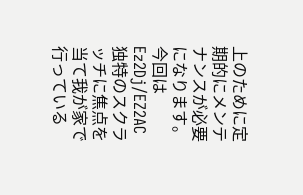上のために定期的にメンテナンスが必要になります。
今回はEz2Dj/EZ2AC独特のスクラッチに焦点を当て我が家で行っている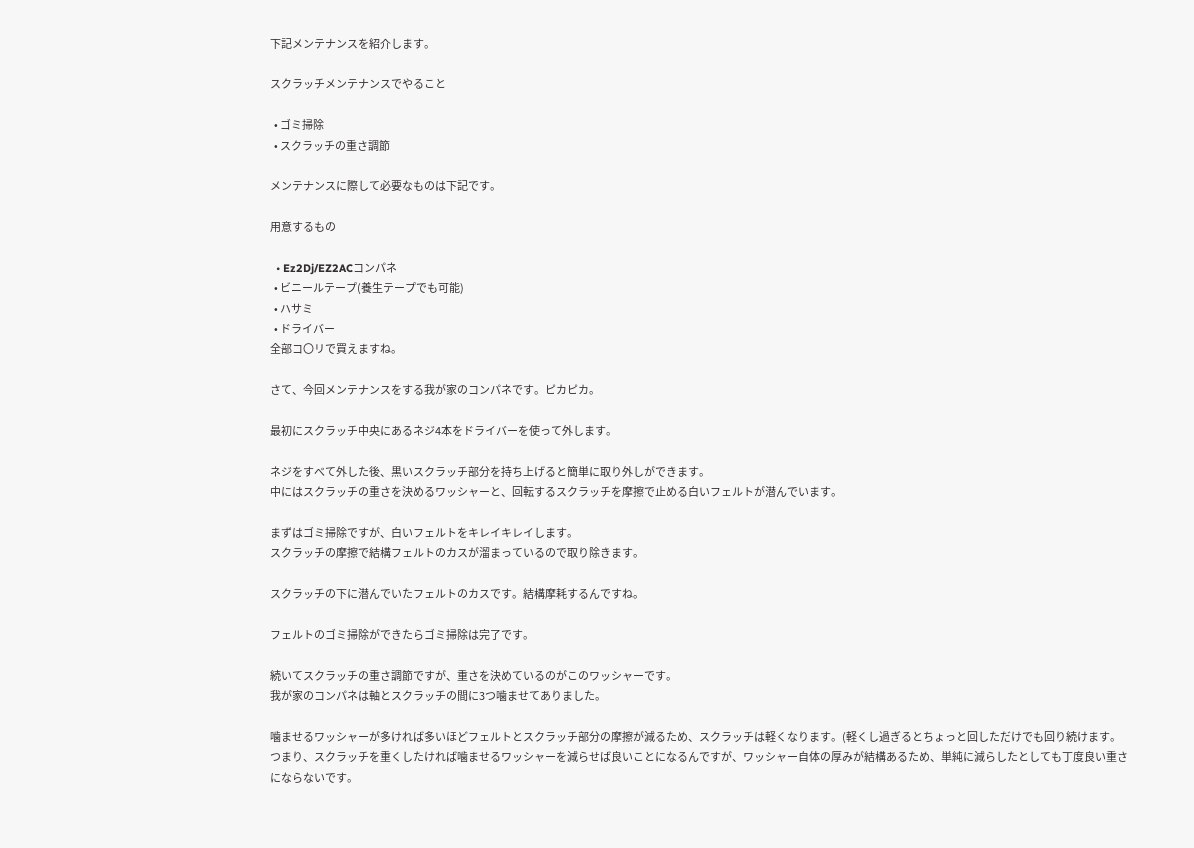下記メンテナンスを紹介します。

スクラッチメンテナンスでやること

  • ゴミ掃除
  • スクラッチの重さ調節

メンテナンスに際して必要なものは下記です。

用意するもの

  • Ez2Dj/EZ2ACコンパネ
  • ビニールテープ(養生テープでも可能)
  • ハサミ
  • ドライバー
全部コ〇リで買えますね。

さて、今回メンテナンスをする我が家のコンパネです。ピカピカ。

最初にスクラッチ中央にあるネジ4本をドライバーを使って外します。

ネジをすべて外した後、黒いスクラッチ部分を持ち上げると簡単に取り外しができます。
中にはスクラッチの重さを決めるワッシャーと、回転するスクラッチを摩擦で止める白いフェルトが潜んでいます。

まずはゴミ掃除ですが、白いフェルトをキレイキレイします。
スクラッチの摩擦で結構フェルトのカスが溜まっているので取り除きます。

スクラッチの下に潜んでいたフェルトのカスです。結構摩耗するんですね。

フェルトのゴミ掃除ができたらゴミ掃除は完了です。

続いてスクラッチの重さ調節ですが、重さを決めているのがこのワッシャーです。
我が家のコンパネは軸とスクラッチの間に3つ噛ませてありました。

噛ませるワッシャーが多ければ多いほどフェルトとスクラッチ部分の摩擦が減るため、スクラッチは軽くなります。(軽くし過ぎるとちょっと回しただけでも回り続けます。
つまり、スクラッチを重くしたければ噛ませるワッシャーを減らせば良いことになるんですが、ワッシャー自体の厚みが結構あるため、単純に減らしたとしても丁度良い重さにならないです。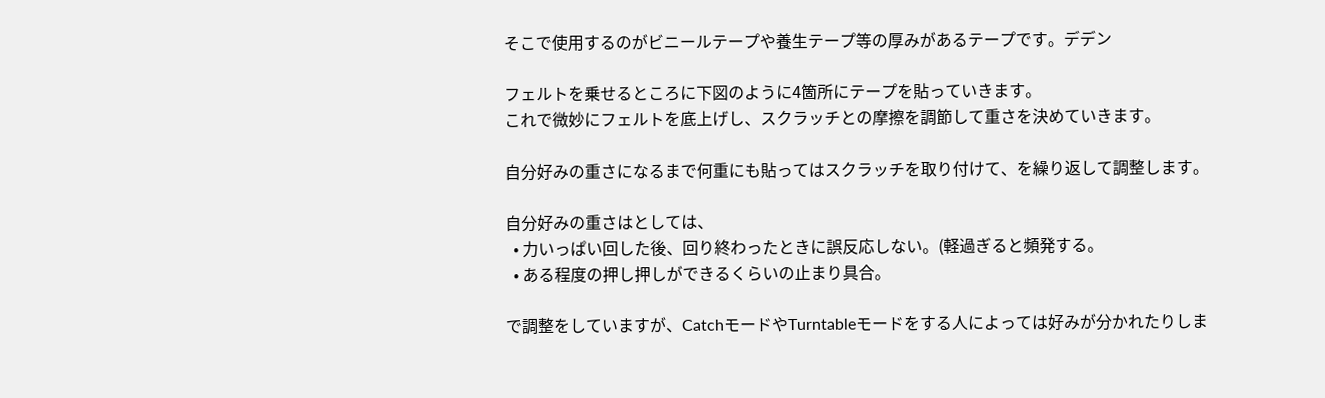そこで使用するのがビニールテープや養生テープ等の厚みがあるテープです。デデン

フェルトを乗せるところに下図のように4箇所にテープを貼っていきます。
これで微妙にフェルトを底上げし、スクラッチとの摩擦を調節して重さを決めていきます。

自分好みの重さになるまで何重にも貼ってはスクラッチを取り付けて、を繰り返して調整します。

自分好みの重さはとしては、
  • 力いっぱい回した後、回り終わったときに誤反応しない。(軽過ぎると頻発する。
  • ある程度の押し押しができるくらいの止まり具合。

で調整をしていますが、CatchモードやTurntableモードをする人によっては好みが分かれたりしま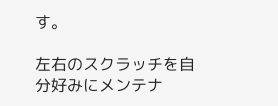す。

左右のスクラッチを自分好みにメンテナ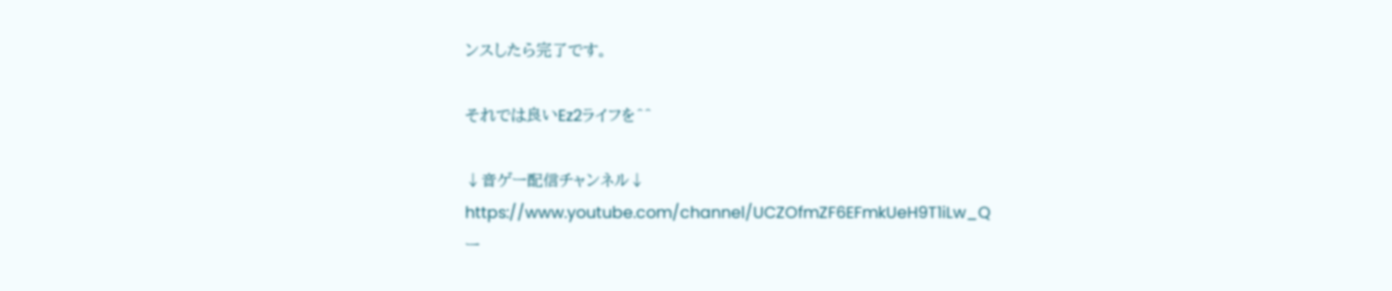ンスしたら完了です。

それでは良いEz2ライフを^^

↓音ゲー配信チャンネル↓
https://www.youtube.com/channel/UCZOfmZF6EFmkUeH9T1iLw_Q
ー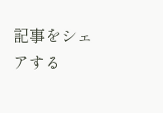記事をシェアする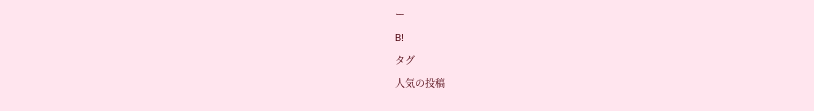ー
B!
タグ
人気の投稿